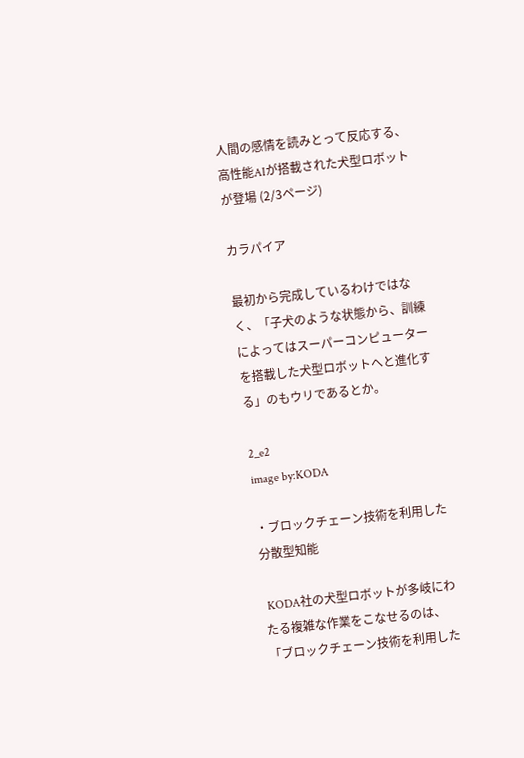人間の感情を読みとって反応する、高性能AIが搭載された犬型ロボットが登場 (2/3ページ)

カラパイア

最初から完成しているわけではなく、「子犬のような状態から、訓練によってはスーパーコンピューターを搭載した犬型ロボットへと進化する」のもウリであるとか。

2_e2
image by:KODA

・ブロックチェーン技術を利用した分散型知能

 KODA社の犬型ロボットが多岐にわたる複雑な作業をこなせるのは、「ブロックチェーン技術を利用した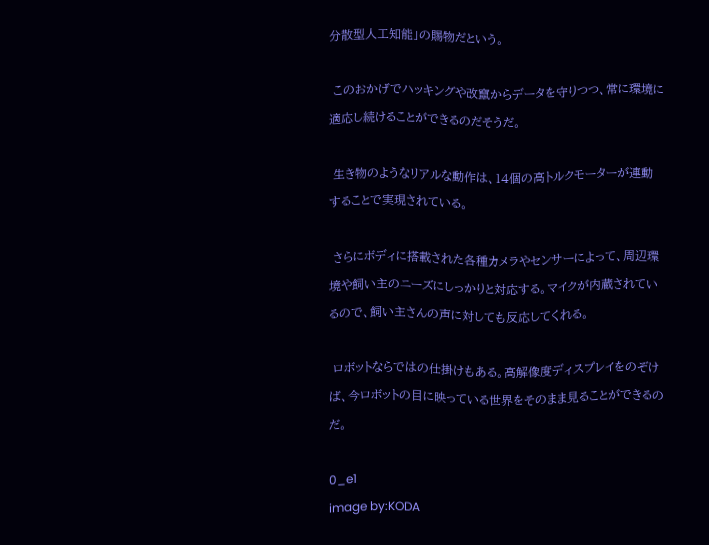分散型人工知能」の賜物だという。

 このおかげでハッキングや改竄からデータを守りつつ、常に環境に適応し続けることができるのだそうだ。

 生き物のようなリアルな動作は、14個の高トルクモーターが連動することで実現されている。

 さらにボディに搭載された各種カメラやセンサーによって、周辺環境や飼い主のニーズにしっかりと対応する。マイクが内蔵されているので、飼い主さんの声に対しても反応してくれる。

 ロボットならではの仕掛けもある。高解像度ディスプレイをのぞけば、今ロボットの目に映っている世界をそのまま見ることができるのだ。

0_e1
image by:KODA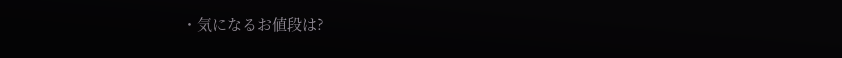・気になるお値段は?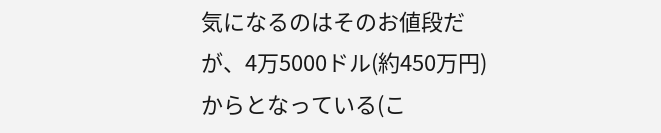気になるのはそのお値段だが、4万5000ドル(約450万円)からとなっている(こ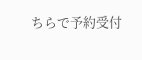ちらで予約受付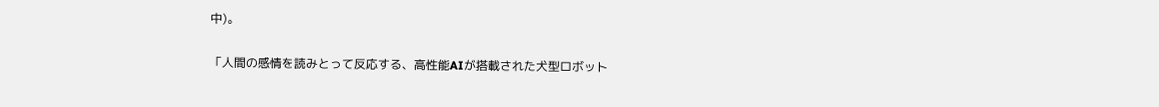中)。

「人間の感情を読みとって反応する、高性能AIが搭載された犬型ロボット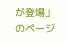が登場」のページ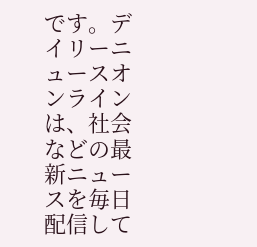です。デイリーニュースオンラインは、社会などの最新ニュースを毎日配信して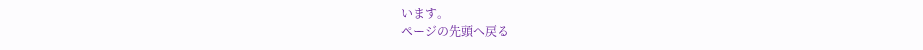います。
ページの先頭へ戻る